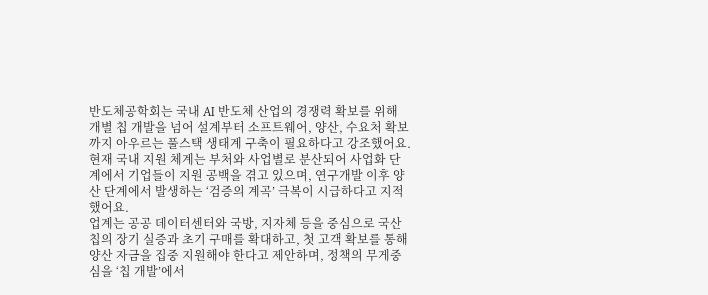반도체공학회는 국내 AI 반도체 산업의 경쟁력 확보를 위해 개별 칩 개발을 넘어 설계부터 소프트웨어, 양산, 수요처 확보까지 아우르는 풀스택 생태계 구축이 필요하다고 강조했어요.
현재 국내 지원 체계는 부처와 사업별로 분산되어 사업화 단계에서 기업들이 지원 공백을 겪고 있으며, 연구개발 이후 양산 단계에서 발생하는 ‘검증의 계곡’ 극복이 시급하다고 지적했어요.
업계는 공공 데이터센터와 국방, 지자체 등을 중심으로 국산 칩의 장기 실증과 초기 구매를 확대하고, 첫 고객 확보를 통해 양산 자금을 집중 지원해야 한다고 제안하며, 정책의 무게중심을 ‘칩 개발’에서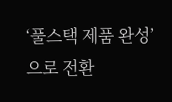‘풀스택 제품 완성’으로 전환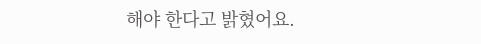해야 한다고 밝혔어요.